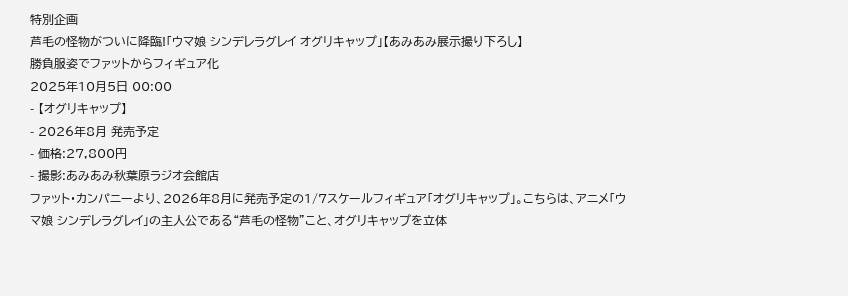特別企画
芦毛の怪物がついに降臨!「ウマ娘 シンデレラグレイ オグリキャップ」【あみあみ展示撮り下ろし】
勝負服姿でファットからフィギュア化
2025年10月5日 00:00
- 【オグリキャップ】
- 2026年8月 発売予定
- 価格:27,800円
- 撮影:あみあみ秋葉原ラジオ会館店
ファット・カンパニーより、2026年8月に発売予定の1/7スケールフィギュア「オグリキャップ」。こちらは、アニメ「ウマ娘 シンデレラグレイ」の主人公である“芦毛の怪物”こと、オグリキャップを立体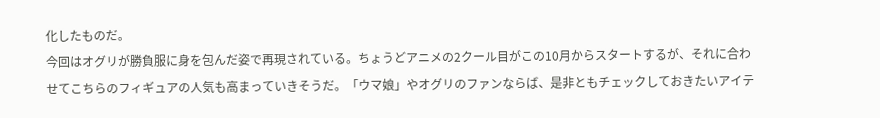化したものだ。
今回はオグリが勝負服に身を包んだ姿で再現されている。ちょうどアニメの2クール目がこの10月からスタートするが、それに合わせてこちらのフィギュアの人気も高まっていきそうだ。「ウマ娘」やオグリのファンならば、是非ともチェックしておきたいアイテ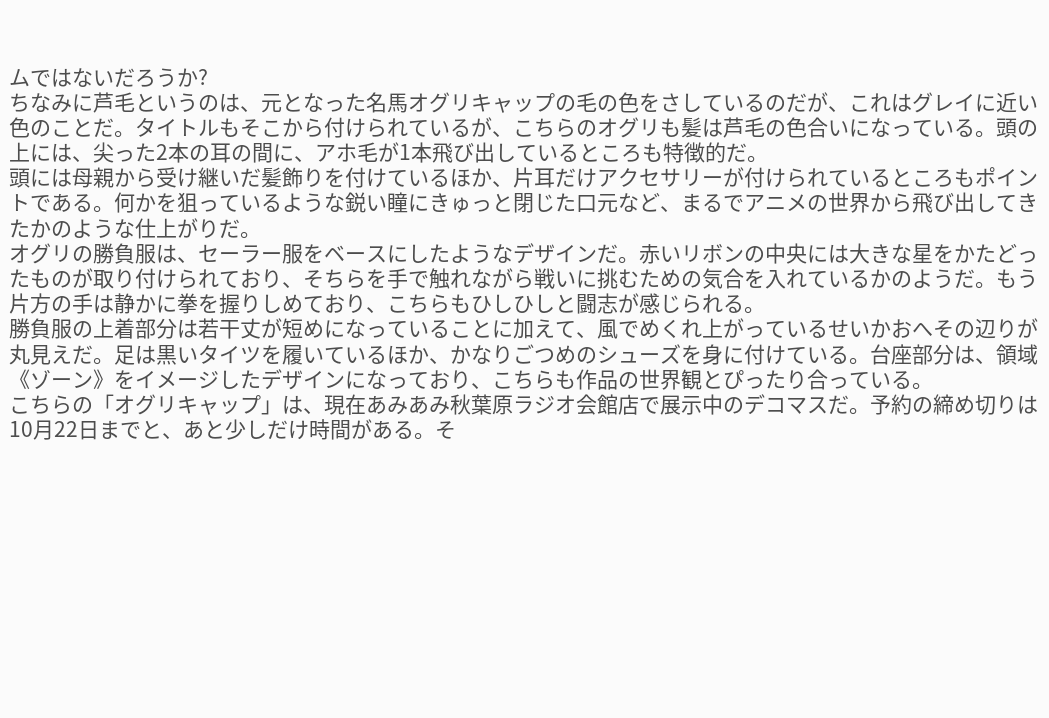ムではないだろうか?
ちなみに芦毛というのは、元となった名馬オグリキャップの毛の色をさしているのだが、これはグレイに近い色のことだ。タイトルもそこから付けられているが、こちらのオグリも髪は芦毛の色合いになっている。頭の上には、尖った2本の耳の間に、アホ毛が1本飛び出しているところも特徴的だ。
頭には母親から受け継いだ髪飾りを付けているほか、片耳だけアクセサリーが付けられているところもポイントである。何かを狙っているような鋭い瞳にきゅっと閉じた口元など、まるでアニメの世界から飛び出してきたかのような仕上がりだ。
オグリの勝負服は、セーラー服をベースにしたようなデザインだ。赤いリボンの中央には大きな星をかたどったものが取り付けられており、そちらを手で触れながら戦いに挑むための気合を入れているかのようだ。もう片方の手は静かに拳を握りしめており、こちらもひしひしと闘志が感じられる。
勝負服の上着部分は若干丈が短めになっていることに加えて、風でめくれ上がっているせいかおへその辺りが丸見えだ。足は黒いタイツを履いているほか、かなりごつめのシューズを身に付けている。台座部分は、領域《ゾーン》をイメージしたデザインになっており、こちらも作品の世界観とぴったり合っている。
こちらの「オグリキャップ」は、現在あみあみ秋葉原ラジオ会館店で展示中のデコマスだ。予約の締め切りは10月22日までと、あと少しだけ時間がある。そ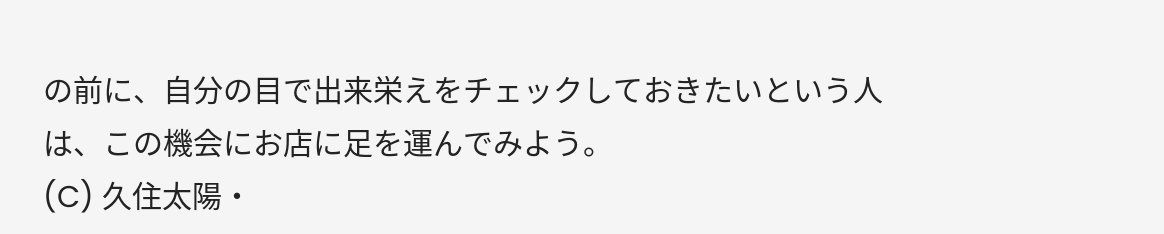の前に、自分の目で出来栄えをチェックしておきたいという人は、この機会にお店に足を運んでみよう。
(C) 久住太陽・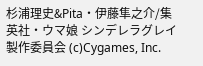杉浦理史&Pita・伊藤隼之介/集英社・ウマ娘 シンデレラグレイ製作委員会 (c)Cygames, Inc.